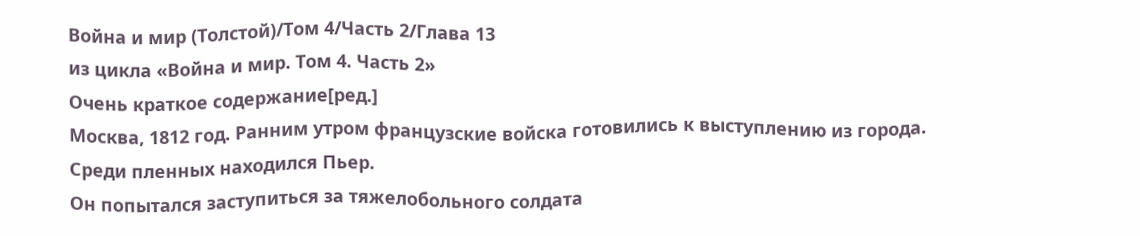Война и мир (Толстой)/Том 4/Часть 2/Глава 13
из цикла «Война и мир. Том 4. Часть 2»
Очень краткое содержание[ред.]
Москва, 1812 год. Ранним утром французские войска готовились к выступлению из города. Среди пленных находился Пьер.
Он попытался заступиться за тяжелобольного солдата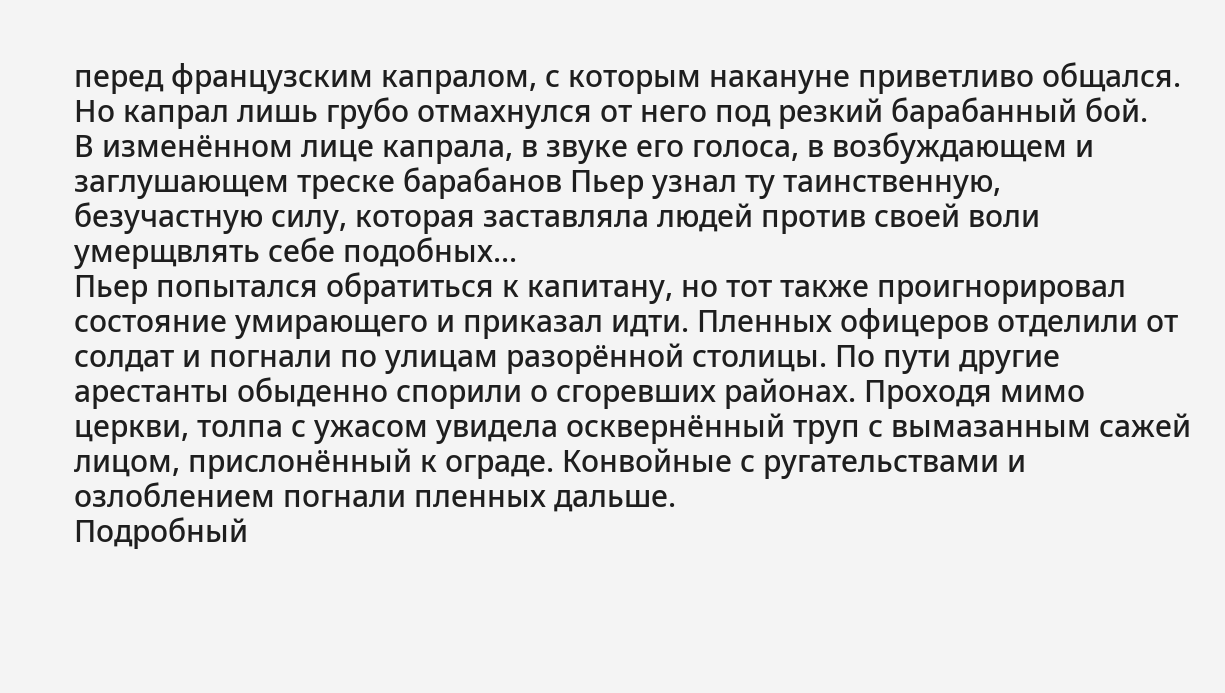перед французским капралом, с которым накануне приветливо общался. Но капрал лишь грубо отмахнулся от него под резкий барабанный бой.
В изменённом лице капрала, в звуке его голоса, в возбуждающем и заглушающем треске барабанов Пьер узнал ту таинственную, безучастную силу, которая заставляла людей против своей воли умерщвлять себе подобных...
Пьер попытался обратиться к капитану, но тот также проигнорировал состояние умирающего и приказал идти. Пленных офицеров отделили от солдат и погнали по улицам разорённой столицы. По пути другие арестанты обыденно спорили о сгоревших районах. Проходя мимо церкви, толпа с ужасом увидела осквернённый труп с вымазанным сажей лицом, прислонённый к ограде. Конвойные с ругательствами и озлоблением погнали пленных дальше.
Подробный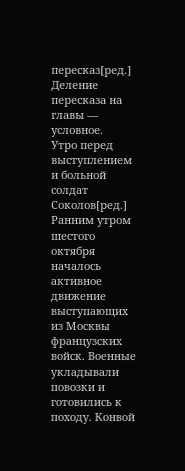пересказ[ред.]
Деление пересказа на главы — условное.
Утро перед выступлением и больной солдат Соколов[ред.]
Ранним утром шестого октября началось активное движение выступающих из Москвы французских войск. Военные укладывали повозки и готовились к походу. Конвой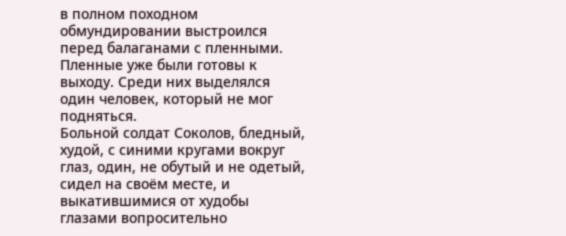в полном походном обмундировании выстроился перед балаганами с пленными. Пленные уже были готовы к выходу. Среди них выделялся один человек, который не мог подняться.
Больной солдат Соколов, бледный, худой, с синими кругами вокруг глаз, один, не обутый и не одетый, сидел на своём месте, и выкатившимися от худобы глазами вопросительно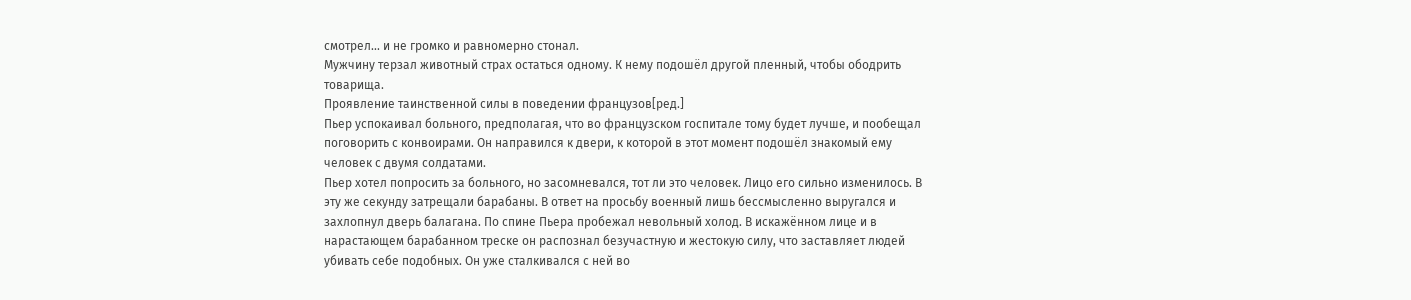смотрел... и не громко и равномерно стонал.
Мужчину терзал животный страх остаться одному. К нему подошёл другой пленный, чтобы ободрить товарища.
Проявление таинственной силы в поведении французов[ред.]
Пьер успокаивал больного, предполагая, что во французском госпитале тому будет лучше, и пообещал поговорить с конвоирами. Он направился к двери, к которой в этот момент подошёл знакомый ему человек с двумя солдатами.
Пьер хотел попросить за больного, но засомневался, тот ли это человек. Лицо его сильно изменилось. В эту же секунду затрещали барабаны. В ответ на просьбу военный лишь бессмысленно выругался и захлопнул дверь балагана. По спине Пьера пробежал невольный холод. В искажённом лице и в нарастающем барабанном треске он распознал безучастную и жестокую силу, что заставляет людей убивать себе подобных. Он уже сталкивался с ней во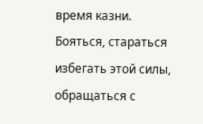время казни.
Бояться, стараться избегать этой силы, обращаться с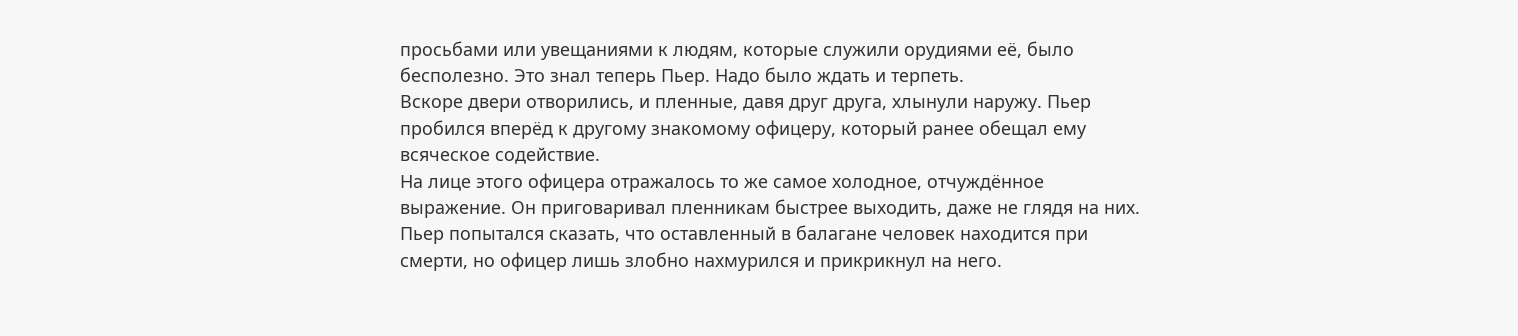просьбами или увещаниями к людям, которые служили орудиями её, было бесполезно. Это знал теперь Пьер. Надо было ждать и терпеть.
Вскоре двери отворились, и пленные, давя друг друга, хлынули наружу. Пьер пробился вперёд к другому знакомому офицеру, который ранее обещал ему всяческое содействие.
На лице этого офицера отражалось то же самое холодное, отчуждённое выражение. Он приговаривал пленникам быстрее выходить, даже не глядя на них. Пьер попытался сказать, что оставленный в балагане человек находится при смерти, но офицер лишь злобно нахмурился и прикрикнул на него.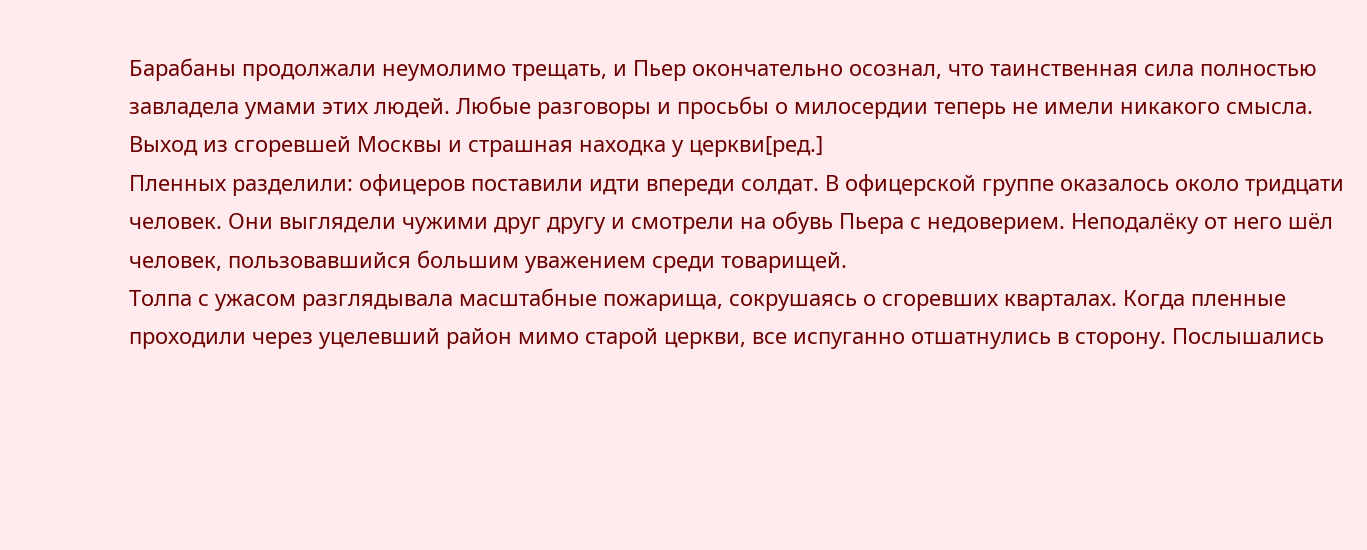Барабаны продолжали неумолимо трещать, и Пьер окончательно осознал, что таинственная сила полностью завладела умами этих людей. Любые разговоры и просьбы о милосердии теперь не имели никакого смысла.
Выход из сгоревшей Москвы и страшная находка у церкви[ред.]
Пленных разделили: офицеров поставили идти впереди солдат. В офицерской группе оказалось около тридцати человек. Они выглядели чужими друг другу и смотрели на обувь Пьера с недоверием. Неподалёку от него шёл человек, пользовавшийся большим уважением среди товарищей.
Толпа с ужасом разглядывала масштабные пожарища, сокрушаясь о сгоревших кварталах. Когда пленные проходили через уцелевший район мимо старой церкви, все испуганно отшатнулись в сторону. Послышались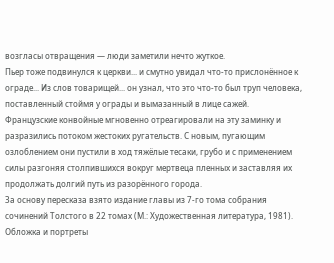возгласы отвращения — люди заметили нечто жуткое.
Пьер тоже подвинулся к церкви... и смутно увидал что-то прислонённое к ограде... Из слов товарищей... он узнал, что это что-то был труп человека, поставленный стоймя у ограды и вымазанный в лице сажей.
Французские конвойные мгновенно отреагировали на эту заминку и разразились потоком жестоких ругательств. С новым, пугающим озлоблением они пустили в ход тяжёлые тесаки, грубо и с применением силы разгоняя столпившихся вокруг мертвеца пленных и заставляя их продолжать долгий путь из разорённого города.
За основу пересказа взято издание главы из 7-го тома собрания сочинений Толстого в 22 томах (М.: Художественная литература, 1981). Обложка и портреты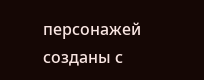персонажей созданы с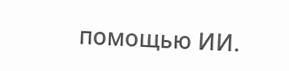помощью ИИ.